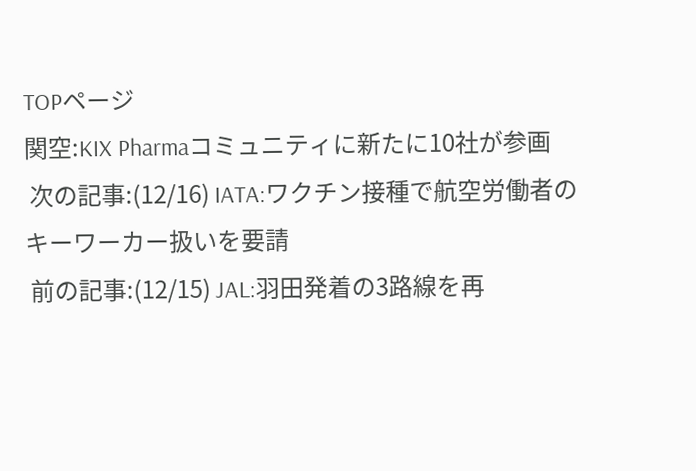TOPページ
関空:KIX Pharmaコミュニティに新たに10社が参画
 次の記事:(12/16) IATA:ワクチン接種で航空労働者のキーワーカー扱いを要請
 前の記事:(12/15) JAL:羽田発着の3路線を再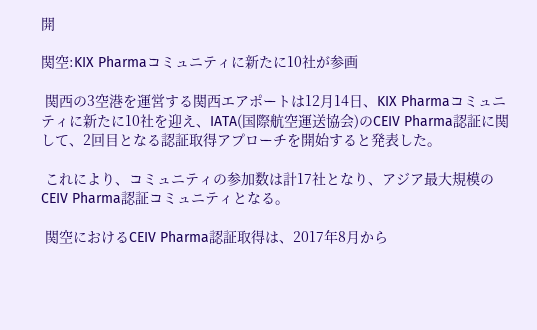開

関空:KIX Pharmaコミュニティに新たに10社が参画

 関西の3空港を運営する関西エアポートは12月14日、KIX Pharmaコミュニティに新たに10社を迎え、IATA(国際航空運送協会)のCEIV Pharma認証に関して、2回目となる認証取得アプローチを開始すると発表した。

 これにより、コミュニティの参加数は計17社となり、アジア最大規模のCEIV Pharma認証コミュニティとなる。

 関空におけるCEIV Pharma認証取得は、2017年8月から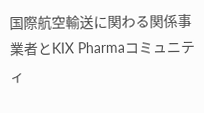国際航空輸送に関わる関係事業者とKIX Pharmaコミュニティ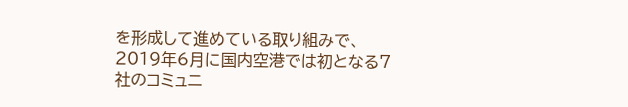を形成して進めている取り組みで、2019年6月に国内空港では初となる7社のコミュニ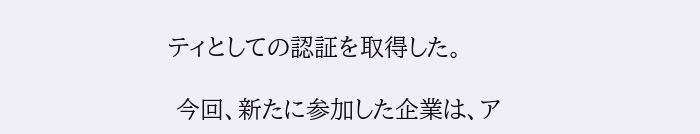ティとしての認証を取得した。

 今回、新たに参加した企業は、ア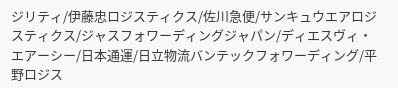ジリティ/伊藤忠ロジスティクス/佐川急便/サンキュウエアロジスティクス/ジャスフォワーディングジャパン/ディエスヴィ・エアーシー/日本通運/日立物流バンテックフォワーディング/平野ロジス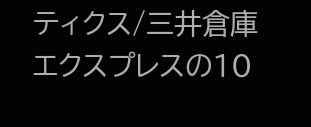ティクス/三井倉庫エクスプレスの10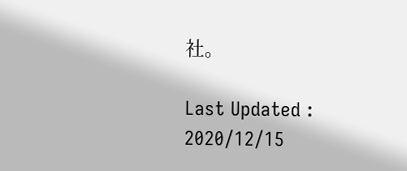社。

Last Updated : 2020/12/15